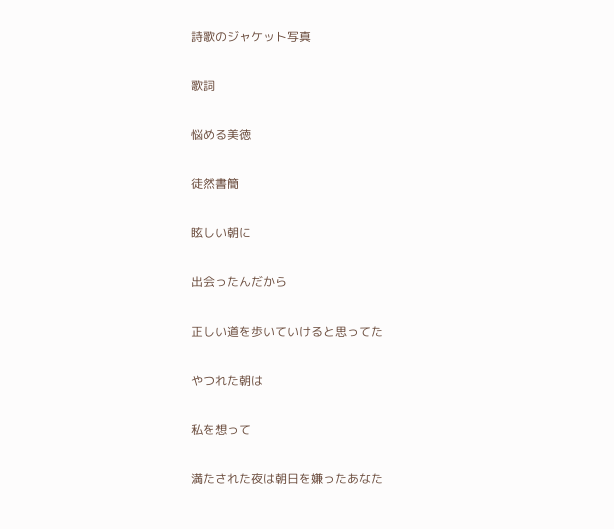詩歌のジャケット写真

歌詞

悩める美徳

徒然書簡

眩しい朝に

出会ったんだから

正しい道を歩いていけると思ってた

やつれた朝は

私を想って

満たされた夜は朝日を嫌ったあなた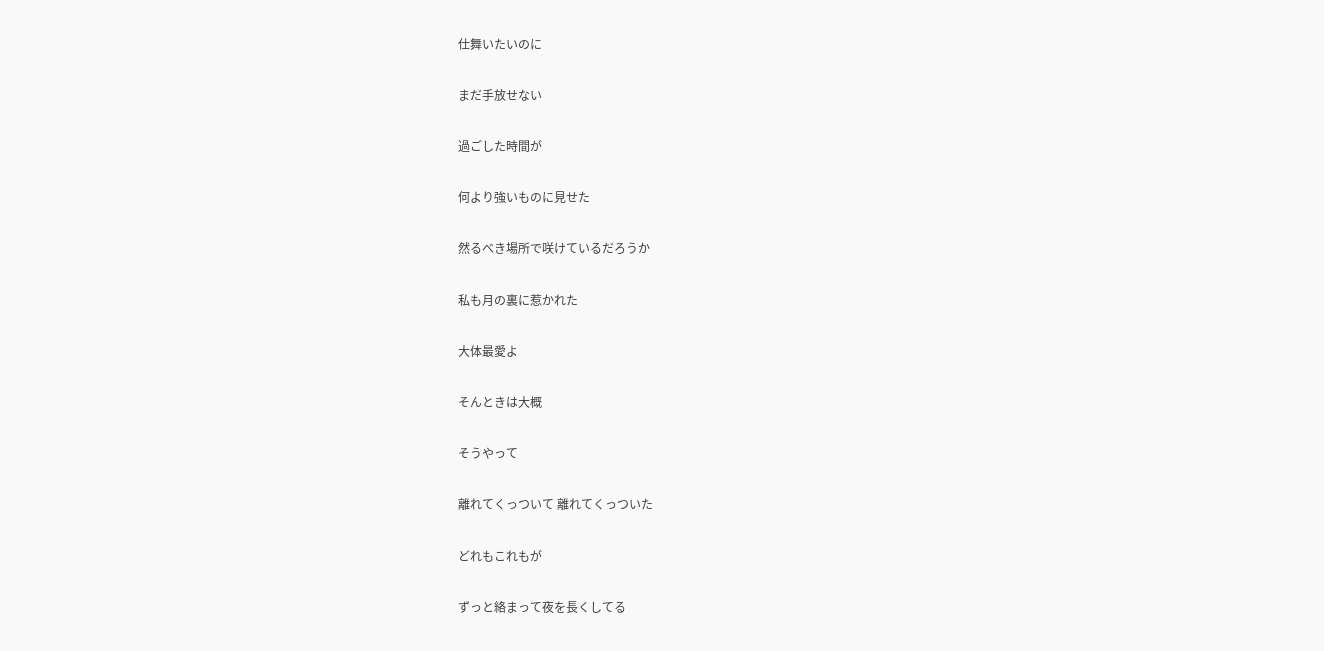仕舞いたいのに

まだ手放せない

過ごした時間が

何より強いものに見せた

然るべき場所で咲けているだろうか

私も月の裏に惹かれた

大体最愛よ

そんときは大概

そうやって

離れてくっついて 離れてくっついた

どれもこれもが

ずっと絡まって夜を長くしてる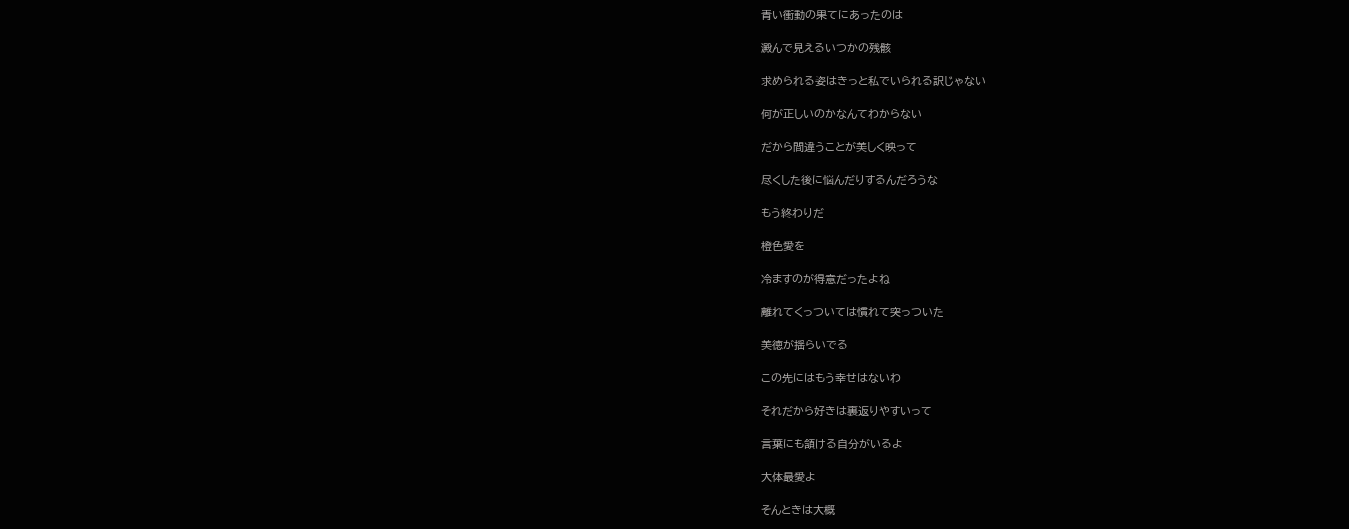青い衝動の果てにあったのは

澱んで見えるいつかの残骸

求められる姿はきっと私でいられる訳じゃない

何が正しいのかなんてわからない

だから間違うことが美しく映って

尽くした後に悩んだりするんだろうな

もう終わりだ

橙色愛を

冷ますのが得意だったよね

離れてくっついては慣れて突っついた

美徳が揺らいでる

この先にはもう幸せはないわ

それだから好きは裏返りやすいって

言葉にも頷ける自分がいるよ

大体最愛よ

そんときは大概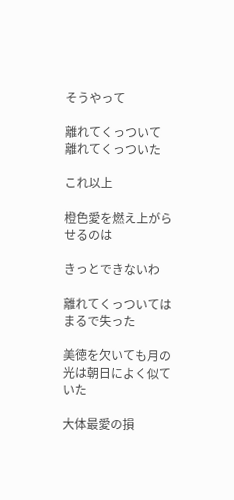そうやって

離れてくっついて 離れてくっついた

これ以上

橙色愛を燃え上がらせるのは

きっとできないわ

離れてくっついてはまるで失った

美徳を欠いても月の光は朝日によく似ていた

大体最愛の損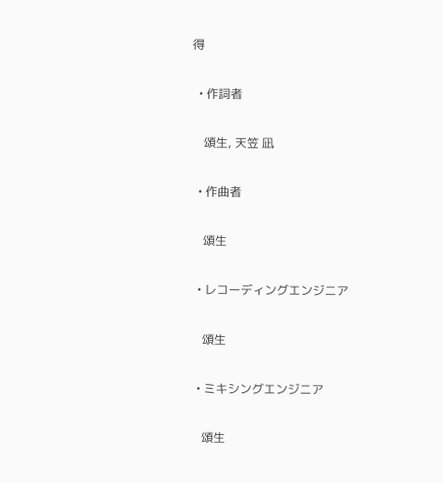得

  • 作詞者

    頌生, 天笠 凪

  • 作曲者

    頌生

  • レコーディングエンジニア

    頌生

  • ミキシングエンジニア

    頌生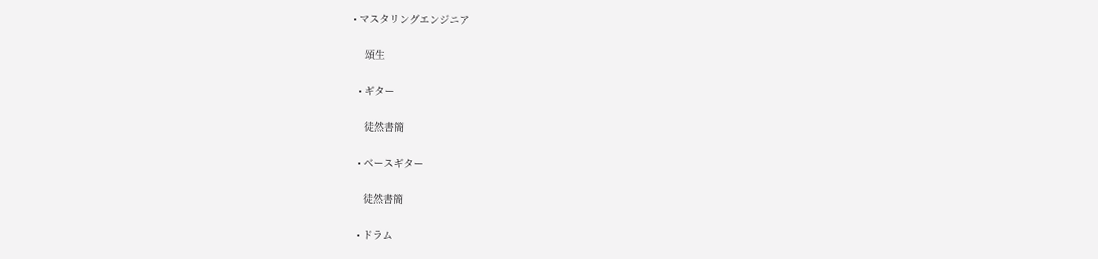• マスタリングエンジニア

    頌生

  • ギター

    徒然書簡

  • ベースギター

    徒然書簡

  • ドラム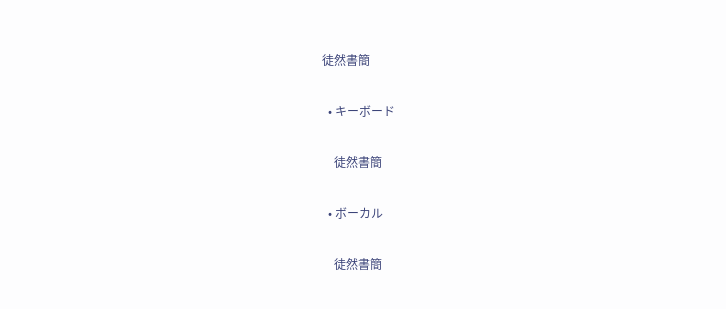徒然書簡

  • キーボード

    徒然書簡

  • ボーカル

    徒然書簡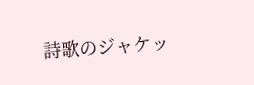詩歌のジャケッ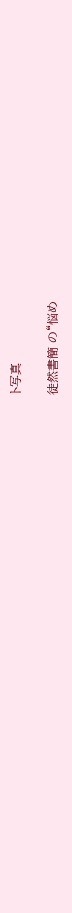ト写真

徒然書簡 の“悩め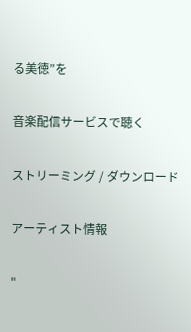る美徳”を

音楽配信サービスで聴く

ストリーミング / ダウンロード

アーティスト情報

"